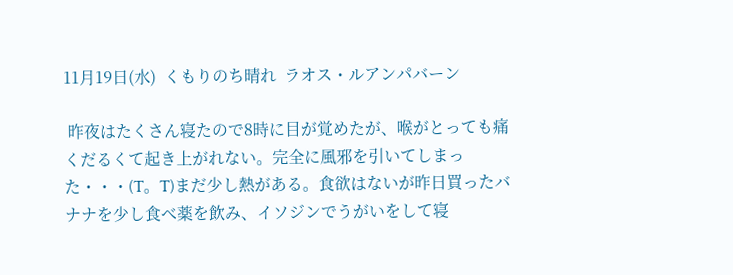11月19日(水)  くもりのち晴れ  ラオス・ルアンパバーン

 昨夜はたくさん寝たので8時に目が覚めたが、喉がとっても痛くだるくて起き上がれない。完全に風邪を引いてしまった・・・(T。T)まだ少し熱がある。食欲はないが昨日買ったバナナを少し食べ薬を飲み、イソジンでうがいをして寝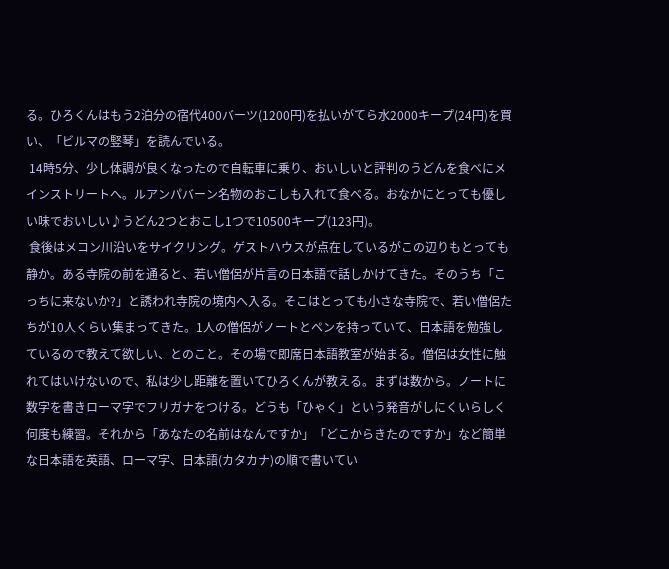る。ひろくんはもう2泊分の宿代400バーツ(1200円)を払いがてら水2000キープ(24円)を買い、「ビルマの竪琴」を読んでいる。
 14時5分、少し体調が良くなったので自転車に乗り、おいしいと評判のうどんを食べにメインストリートへ。ルアンパバーン名物のおこしも入れて食べる。おなかにとっても優しい味でおいしい♪うどん2つとおこし1つで10500キープ(123円)。
 食後はメコン川沿いをサイクリング。ゲストハウスが点在しているがこの辺りもとっても静か。ある寺院の前を通ると、若い僧侶が片言の日本語で話しかけてきた。そのうち「こっちに来ないか?」と誘われ寺院の境内へ入る。そこはとっても小さな寺院で、若い僧侶たちが10人くらい集まってきた。1人の僧侶がノートとペンを持っていて、日本語を勉強しているので教えて欲しい、とのこと。その場で即席日本語教室が始まる。僧侶は女性に触れてはいけないので、私は少し距離を置いてひろくんが教える。まずは数から。ノートに数字を書きローマ字でフリガナをつける。どうも「ひゃく」という発音がしにくいらしく何度も練習。それから「あなたの名前はなんですか」「どこからきたのですか」など簡単な日本語を英語、ローマ字、日本語(カタカナ)の順で書いてい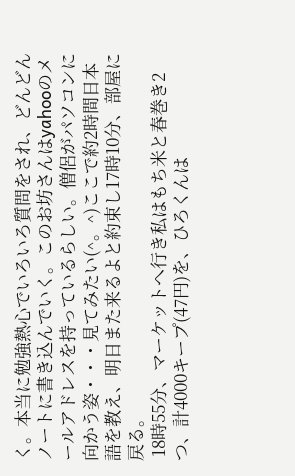く。本当に勉強熱心でいろいろ質問をされ、どんどんノートに書き込んでいく。このお坊さんはyahooのメールアドレスを持っているらしい。僧侶がパソコンに向かう姿・・・見てみたい(^。^)ここで約2時間日本語を教え、明日また来るよと約束し17時10分、部屋に戻る。
 18時55分、マーケットへ行き私はもち米と春巻き2つ、計4000キープ(47円)を、ひろくんは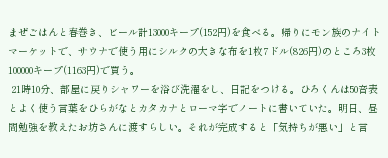まぜごはんと春巻き、ビール計13000キープ(152円)を食べる。帰りにモン族のナイトマーケットで、サウナで使う用にシルクの大きな布を1枚7ドル(826円)のところ3枚100000キープ(1163円)で買う。
 21時10分、部屋に戻りシャワーを浴び洗濯をし、日記をつける。ひろくんは50音表とよく使う言葉をひらがなとカタカナとローマ字でノートに書いていた。明日、昼間勉強を教えたお坊さんに渡すらしい。それが完成すると「気持ちが悪い」と言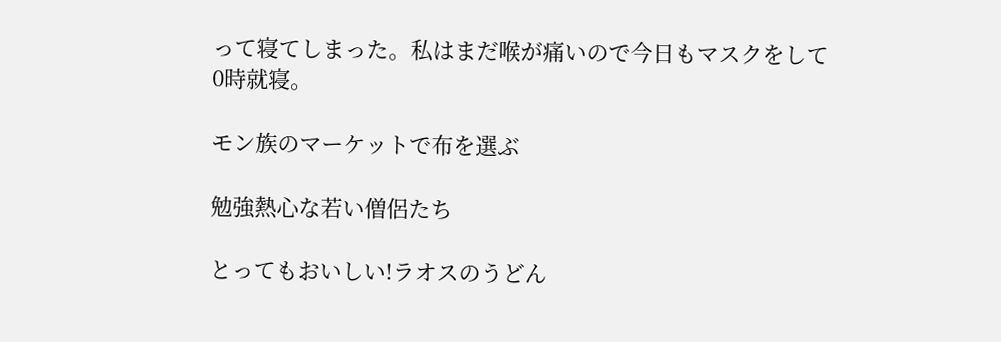って寝てしまった。私はまだ喉が痛いので今日もマスクをして0時就寝。

モン族のマーケットで布を選ぶ

勉強熱心な若い僧侶たち

とってもおいしい!ラオスのうどん